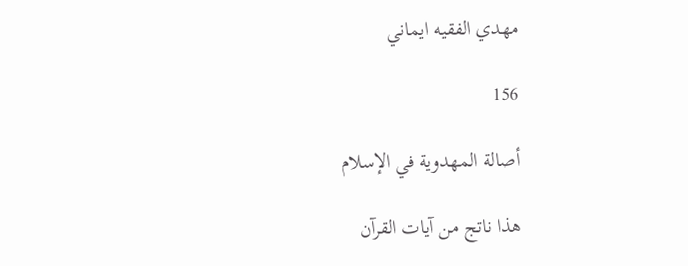مهدي الفقيه ايماني

156

أصالة المهدوية في الإسلام

هذا ناتج من آيات القرآن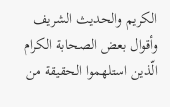الكريم والحديث الشريف وأقوال بعض الصحابة الكرام الّذين استلهموا الحقيقة من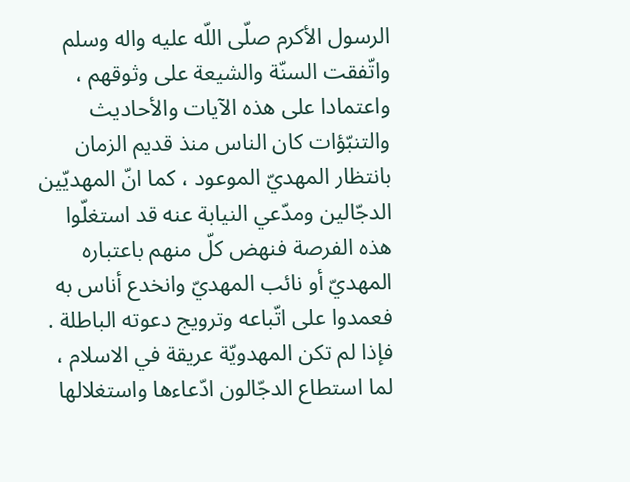الرسول الأكرم صلّى اللّه عليه واله وسلم واتّفقت السنّة والشيعة على وثوقهم ، واعتمادا على هذه الآيات والأحاديث والتنبّؤات كان الناس منذ قديم الزمان بانتظار المهديّ الموعود ، كما انّ المهديّين الدجّالين ومدّعي النيابة عنه قد استغلّوا هذه الفرصة فنهض كلّ منهم باعتباره المهديّ أو نائب المهديّ وانخدع أناس به فعمدوا على اتّباعه وترويج دعوته الباطلة . فإذا لم تكن المهدويّة عريقة في الاسلام ، لما استطاع الدجّالون ادّعاءها واستغلالها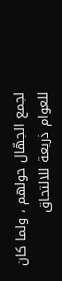لجمع الجهّال حولهم ، ولما كان للعوام ذريعة للالتحاق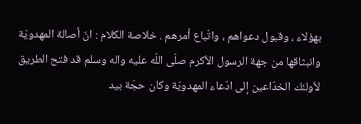بهؤلاء ، وقبول دعواهم ، واتّباع أمرهم . خلاصة الكلام : انّ أصالة المهدويّة وانبثاقها من جهة الرسول الأكرم صلّى اللّه عليه واله وسلم قد فتح الطريق لأولئك الخدّاعين إلى ادّعاء المهدويّة وكان حجّة بيد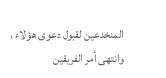المنخدعين لقبول دعوى هؤلاء ، وانتهى أمر الفريقين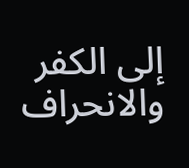إلى الكفر والانحراف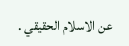عن الاسلام الحقيقي .